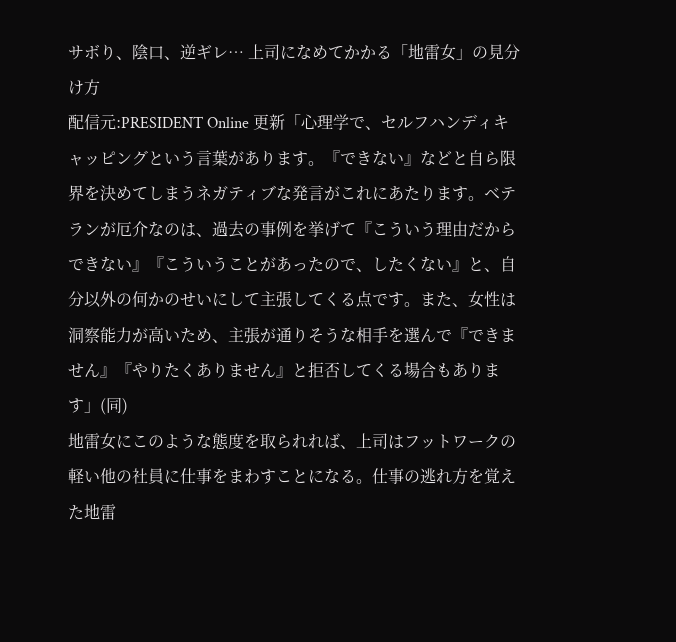サボり、陰口、逆ギレ… 上司になめてかかる「地雷女」の見分け方
配信元:PRESIDENT Online 更新「心理学で、セルフハンディキャッピングという言葉があります。『できない』などと自ら限界を決めてしまうネガティブな発言がこれにあたります。ベテランが厄介なのは、過去の事例を挙げて『こういう理由だからできない』『こういうことがあったので、したくない』と、自分以外の何かのせいにして主張してくる点です。また、女性は洞察能力が高いため、主張が通りそうな相手を選んで『できません』『やりたくありません』と拒否してくる場合もあります」(同)
地雷女にこのような態度を取られれば、上司はフットワークの軽い他の社員に仕事をまわすことになる。仕事の逃れ方を覚えた地雷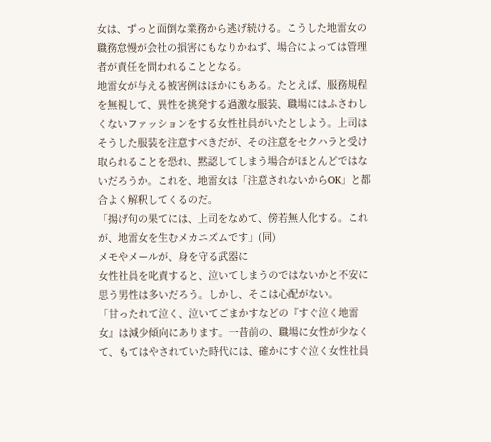女は、ずっと面倒な業務から逃げ続ける。こうした地雷女の職務怠慢が会社の損害にもなりかねず、場合によっては管理者が責任を問われることとなる。
地雷女が与える被害例はほかにもある。たとえば、服務規程を無視して、異性を挑発する過激な服装、職場にはふさわしくないファッションをする女性社員がいたとしよう。上司はそうした服装を注意すべきだが、その注意をセクハラと受け取られることを恐れ、黙認してしまう場合がほとんどではないだろうか。これを、地雷女は「注意されないからOK」と都合よく解釈してくるのだ。
「揚げ句の果てには、上司をなめて、傍若無人化する。これが、地雷女を生むメカニズムです」(同)
メモやメールが、身を守る武器に
女性社員を叱責すると、泣いてしまうのではないかと不安に思う男性は多いだろう。しかし、そこは心配がない。
「甘ったれて泣く、泣いてごまかすなどの『すぐ泣く地雷女』は減少傾向にあります。一昔前の、職場に女性が少なくて、もてはやされていた時代には、確かにすぐ泣く女性社員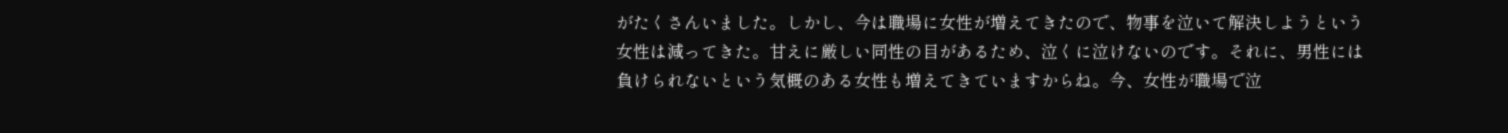がたくさんいました。しかし、今は職場に女性が増えてきたので、物事を泣いて解決しようという女性は減ってきた。甘えに厳しい同性の目があるため、泣くに泣けないのです。それに、男性には負けられないという気概のある女性も増えてきていますからね。今、女性が職場で泣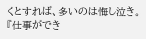くとすれば、多いのは悔し泣き。『仕事ができ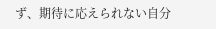ず、期待に応えられない自分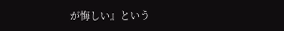が悔しい』という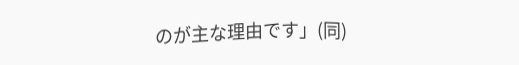のが主な理由です」(同)